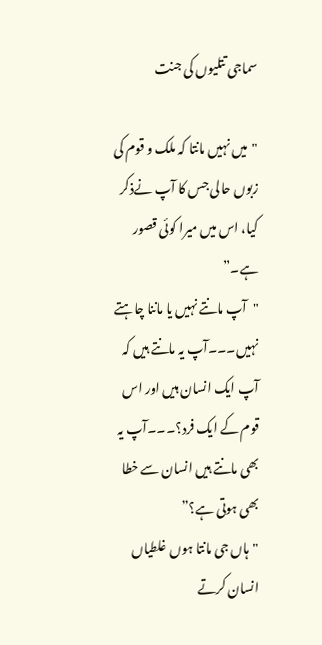سماجی تتلیوں کی جنت

"میں نہیں مانتا کہ ملک و قوم کی زبوں حالی جس کا آپ نےذکر کیا، اس میں میرا کوئی قصور ہے۔”
"آپ مانتے نہیں یا ماننا چاہتے نہیں۔۔۔آپ یہ مانتے ہیں کہ آپ ایک انسان ہیں اور اس قوم کے ایک فرد؟۔۔۔آپ یہ بھی مانتے ہیں انسان سے خطا بھی ہوتی ہے؟”
"ہاں جی مانتا ہوں غلطیاں انسان کرتے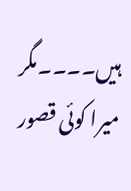ہیں۔۔۔۔مگر میرا کوئی قصور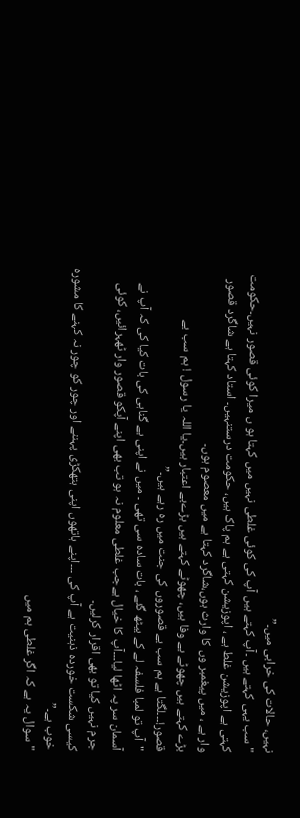نہیں، حالات کی خرابی میں۔”
"سب یہی کہتے ہیں ۔آپ کہتے ہیں آپ کی کوئی غلطی نہیں میں کہتا ہو ں میرا کوئی قصور نہیں۔حکومت کہتی ہے اپوزیشن غلط ہے ، اپوزیشن کہتی ہے ہم پاک ہیں، حکومت درستنہیں۔ استاد کہتا ہے شاگرد قصور وار ہے ، میں پیغمبر وں کا وارث ہوں،شاگرد کہتا ہے میں معصوم ہوں۔
بڑے کہتے ہیں چھوٹے بے وفا ہیں، چھوٹے کہتے ہیں بڑےبے اعتبار ہیں۔یا اللہ یا رسول ! ہم سب بے قصور!۔۔۔لگتا ہے ہم سب بے قصوروں کی جنت میں رہ رہے ہیں۔”
"آپ تو لمبا فلسفہ لے کے بیٹھ گئے ، بات سادہ سی تھی ۔ میں نے اپنی بے گناہی کی بات کیا کی کہ آپ نے آسمان سر پہ اٹھا لیا۔۔۔آپ کا خیال ہےجب غلطی معلوم نہ ہو تب بھی اپنے آپکو قصور وار ٹھہرائیں، کوئی جرم نہیں کیا تو بھی اقرار کرلیں۔
کیسی شکست خوردہ ذہنیت ہے آپ کی ۔۔۔اپنے ہاتھوں اپنی ہتھکڑی پہننے اور چور کو چور نہ کہنے کا مشورہ خوب ہے۔”
"سوال یہ ہے کہ اگر غلطی ہم میں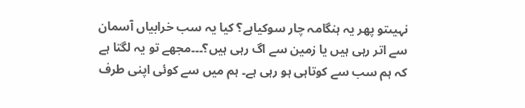نہیںتو پھر یہ ہنگامہ چار سوکیاہے؟ کیا یہ سب خرابیاں آسمان سے اتر رہی ہیں یا زمین سے اگ رہی ہیں؟۔۔۔مجھے تو یہ لگتا ہے کہ ہم سب سے کوتاہی ہو رہی ہے۔ ہم میں سے کوئی اپنی طرف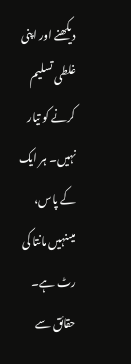دیکھنے اور اپنی غلطی تسلیم کرنے کو تیار نہیں۔ ہر ایک کے پاس، میںنہیں مانتا کی رٹ ہے۔
حقائق سے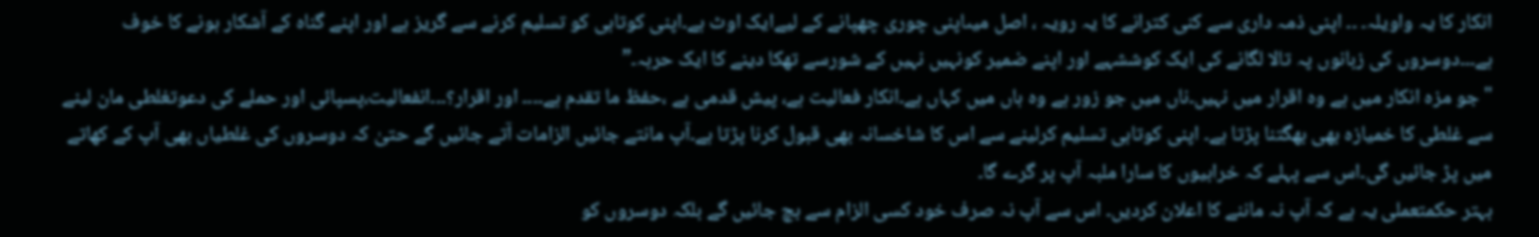انکار کا یہ واویلہ۔ ۔۔ اپنی ذمہ داری سے کنی کترانے کا یہ رویہ ، اصل میںاپنی چوری چھپانے کے لیےایک اوٹ ہے۔اپنی کوتاہی کو تسلیم کرنے سے گریز ہے اور اپنے گناہ کے آشکار ہونے کا خوف ہے۔۔۔دوسروں کی زبانوں پہ تالا لگانے کی ایک کوششہے اور اپنے ضمیر کونہیں نہیں کے شورسے تھکا دینے کا ایک حربہ۔”
"جو مزہ انکار میں ہے وہ اقرار میں نہیں۔ناں میں جو زور ہے وہ ہاں میں کہاں ہے۔انکار فعالیت ہے، پیش قدمی ہے ،حفظ ما تقدم ہے۔۔۔۔ اور اقرار؟۔۔۔انفعالیت،پسپائی اور حملے کی دعوتغلطی مان لینے سے غلطی کا خمیازہ بھی بھگتنا پڑتا ہے۔ اپنی کوتاہی تسلیم کرلینے سے اس کا شاخسانہ بھی قبول کرنا پڑتا ہے۔آپ مانتے جائیں الزامات آتے جائیں گے حتیٰ کہ دوسروں کی غلطیاں بھی آپ کے کھاتے میں پڑ جائیں گی۔اس سے پہلے کہ خرابیوں کا سارا ملبہ آپ پر گرے گا۔
بہتر حکمتعملی یہ ہے کہ آپ نہ ماننے کا اعلان کردیں۔ اس سے آپ نہ صرف خود کسی الزام سے بچ جائیں گے بلکہ دوسروں کو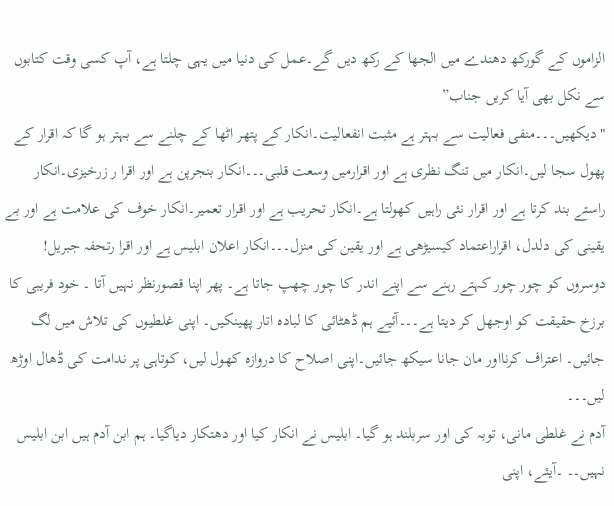الزاموں کے گورکھ دھندے میں الجھا کے رکھ دیں گے۔عمل کی دنیا میں یہی چلتا ہے، آپ کسی وقت کتابوں سے نکل بھی آیا کریں جناب”
"دیکھیں۔۔۔منفی فعالیت سے بہتر ہے مثبت انفعالیت۔انکار کے پتھر اٹھا کے چلنے سے بہتر ہو گا کہ اقرار کے پھول سجا لیں۔انکار میں تنگ نظری ہے اور اقرارمیں وسعت قلبی۔۔۔انکار بنجرپن ہے اور اقرا ر زرخیزی۔انکار راستے بند کرتا ہے اور اقرار نئی راہیں کھولتا ہے۔انکار تحریب ہے اور اقرار تعمیر۔انکار خوف کی علامت ہے اور بے یقینی کی دلدل، اقراراعتماد کیسیڑھی ہے اور یقین کی منزل۔۔۔انکار اعلان ابلیس ہے اور اقرا رتحفہ جبریل!
دوسروں کو چور چور کہتے رہنے سے اپنے اندر کا چور چھپ جاتا ہے۔ پھر اپنا قصورنظر نہیں آتا ۔ خود فریبی کا برزخ حقیقت کو اوجھل کر دیتا ہے۔۔۔آئیے ہم ڈھٹائی کا لبادہ اتار پھینکیں۔ اپنی غلطیوں کی تلاش میں لگ جائیں۔ اعتراف کرنااور مان جانا سیکھ جائیں۔اپنی اصلاح کا دروازہ کھول لیں، کوتاہی پر ندامت کی ڈھال اوڑھ لیں۔۔۔
آدم نے غلطی مانی، توبہ کی اور سربلند ہو گیا۔ ابلیس نے انکار کیا اور دھتکار دیاگیا۔ ہم ابن آدم ہیں ابن ابلیس نہیں۔۔ ۔آیئے، اپنی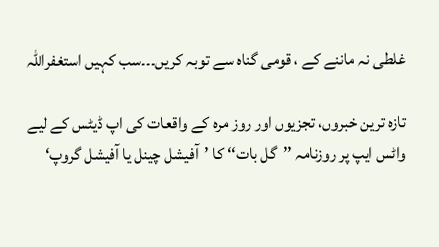غلطی نہ ماننے کے ، قومی گناہ سے توبہ کریں۔۔۔سب کہیں استغفراللہ

تازہ ترین خبروں، تجزیوں اور روز مرہ کے واقعات کی اپ ڈیٹس کے لیے واٹس ایپ پر روزنامہ ’’گل بات‘‘ کا ’آفیشل چینل یا آفیشل گروپ‘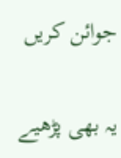جوائن کریں

یہ بھی پڑھیے